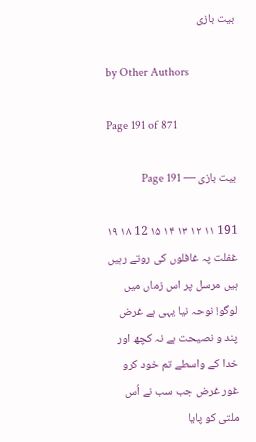بیت بازی

by Other Authors

Page 191 of 871

بیت بازی — Page 191

191 ۱۱ ۱۲ ۱۳ ۱۴ ۱۵ 12 ۱۸ ۱۹ غفلت پہ غافلوں کی روتے رہیں ہیں مرسل پر اس زماں میں لوگو! نوحہ نیا یہی ہے غرض پند و نصیحت ہے نہ کچھ اور خدا کے واسطے تم خود کرو غور غرض جب سب نے اُس ملتی کو پایا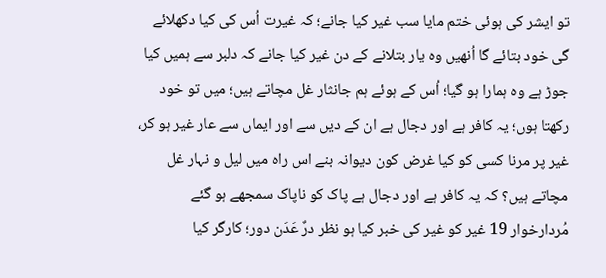تو ایشر کی ہوئی ختم مایا سب غیر کیا جانے؛ کہ غیرت اُس کی کیا دکھلائے گی خود بتائے گا اُنھیں وہ یار بتلانے کے دن غیر کیا جانے کہ دلبر سے ہمیں کیا جوڑ ہے وہ ہمارا ہو گیا؛ اُس کے ہوئے ہم جانثار غل مچاتے ہیں؛ میں تو خود رکھتا ہوں؛ یہ کافر ہے اور دجال ہے ان کے دیں سے اور ایماں سے عار غیر ہو کر، غیر پر مرنا کسی کو کیا غرض کون دیوانہ بنے اس راہ میں لیل و نہار غل مچاتے ہیں؟ کہ یہ کافر ہے اور دجال ہے پاک کو ناپاک سمجھے ہو گئے مُردارخوار 19 غیر کو غیر کی خبر کیا ہو نظر درٌ عَدَن دور؛ کارگر کیا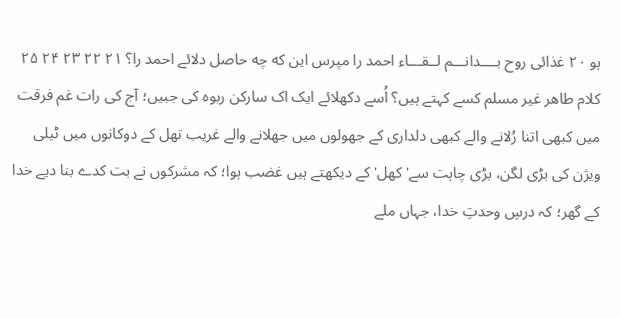ہو ۲۰ غذائی روح بــــدانـــم لــقـــاء احمد را مپرس این که چه حاصل دلائے احمد را؟ ۲۱ ۲۲ ۲۳ ۲۴ ۲۵ کلام طاهر غیر مسلم کسے کہتے ہیں؟ اُسے دکھلائے ایک اک سارکن ربوہ کی جبیں؛ آج کی رات غم فرقت میں کبھی اتنا رُلانے والے کبھی دلداری کے جھولوں میں جھلانے والے غریب تھل کے دوکانوں میں ٹیلی ویژن کی بڑی لگن، بڑی چاہت سے' کھل' کے دیکھتے ہیں غضب ہوا؛ کہ مشرکوں نے بت کدے بنا دیے خدا کے گھر؛ کہ درسِ وحدتِ خدا، جہاں ملے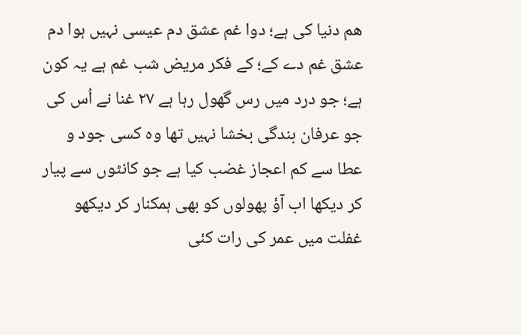هم دنیا کی ہے؛ دوا غم عشق دم عیسی نہیں ہوا دم عشق غم دے کے؛ کے فکر مریض شب غم ہے یہ کون ہے؛ جو درد میں رس گھول رہا ہے ۲۷ غنا نے اُس کی جو عرفان بندگی بخشا نہیں تھا وہ کسی جود و عطا سے کم اعجاز غضب کیا ہے جو کانٹوں سے پیار کر دیکھا اب آؤ پھولوں کو بھی ہمکنار کر دیکھو غفلت میں عمر کی رات کئی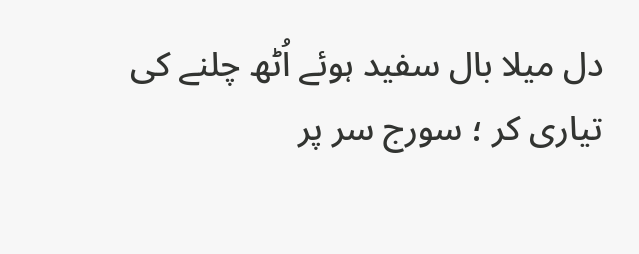دل میلا بال سفید ہوئے اُٹھ چلنے کی تیاری کر ؛ سورج سر پر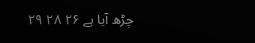چڑھ آیا ہے ۲۶ ۲۸ ۲۹